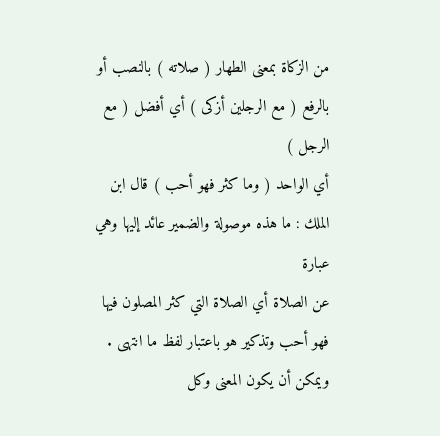من الزكاة بمعنى الطهار ( صلاته ) بالنصب أو بالرفع ( مع الرجلين أزكى ) أي أفضل ( مع الرجل )
أي الواحد ( وما كثر فهو أحب ) قال ابن الملك : ما هذه موصولة والضمير عائد إليها وهي عبارة
عن الصلاة أي الصلاة التي كثر المصلون فيها فهو أحب وتذكير هو باعتبار لفظ ما انتهى .
ويمكن أن يكون المعنى وكل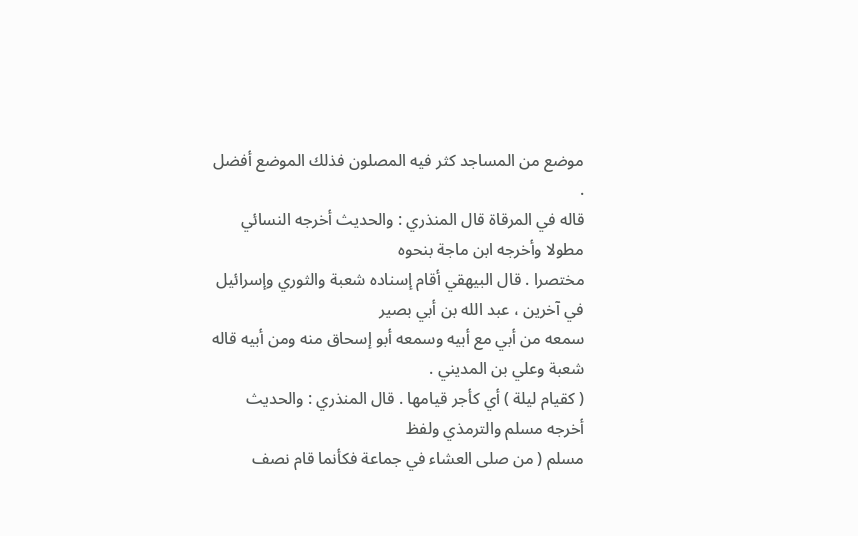موضع من المساجد كثر فيه المصلون فذلك الموضع أفضل .
قاله في المرقاة قال المنذري : والحديث أخرجه النسائي مطولا وأخرجه ابن ماجة بنحوه
مختصرا . قال البيهقي أقام إسناده شعبة والثوري وإسرائيل في آخرين ، عبد الله بن أبي بصير
سمعه من أبي مع أبيه وسمعه أبو إسحاق منه ومن أبيه قاله شعبة وعلي بن المديني .
( كقيام ليلة ) أي كأجر قيامها . قال المنذري : والحديث أخرجه مسلم والترمذي ولفظ
مسلم ( من صلى العشاء في جماعة فكأنما قام نصف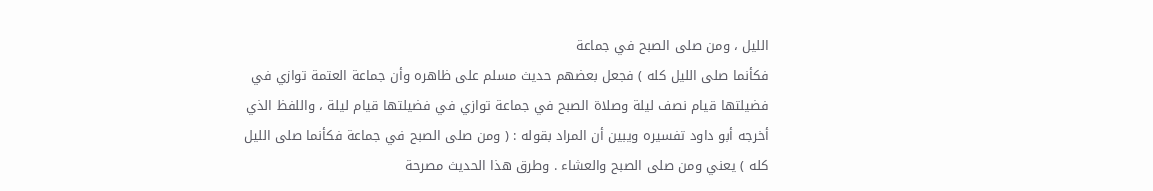الليل ، ومن صلى الصبح في جماعة
فكأنما صلى الليل كله ) فجعل بعضهم حديث مسلم على ظاهره وأن جماعة العتمة توازي في
فضيلتها قيام نصف ليلة وصلاة الصبح في جماعة توازي في فضيلتها قيام ليلة ، واللفظ الذي
أخرجه أبو داود تفسيره ويبين أن المراد بقوله : ( ومن صلى الصبح في جماعة فكأنما صلى الليل
كله ) يعني ومن صلى الصبح والعشاء . وطرق هذا الحديث مصرحة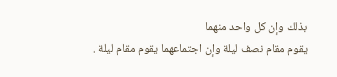بذلك وإن كل واحد منهما
يقوم مقام نصف ليلة وإن اجتماعهما يقوم مقام ليلة .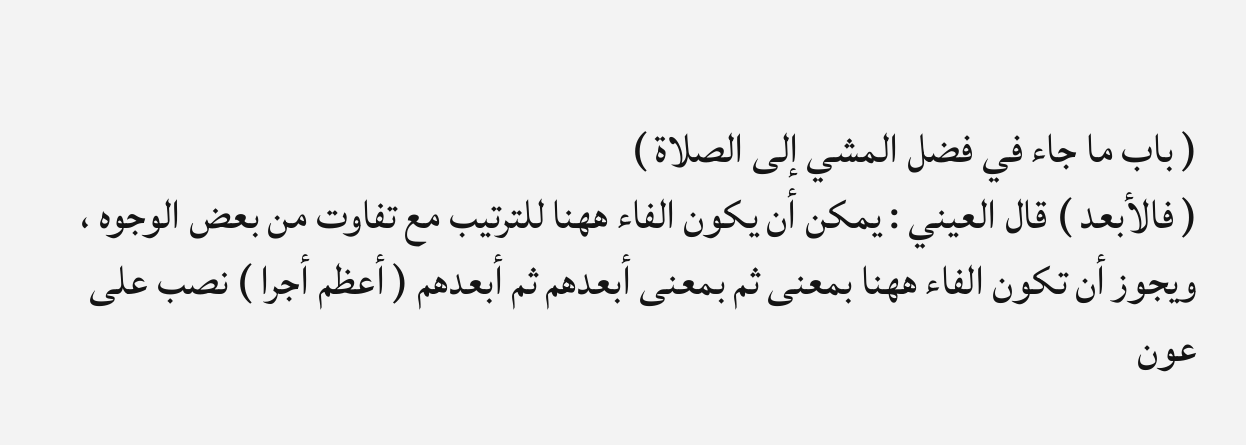( باب ما جاء في فضل المشي إلى الصلاة )
( فالأبعد ) قال العيني : يمكن أن يكون الفاء ههنا للترتيب مع تفاوت من بعض الوجوه ،
ويجوز أن تكون الفاء ههنا بمعنى ثم بمعنى أبعدهم ثم أبعدهم ( أعظم أجرا ) نصب على
عون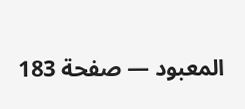المعبود — صفحة 183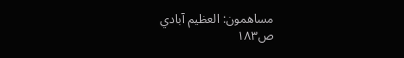مساهمون: العظيم آبادي
ص١٨٣